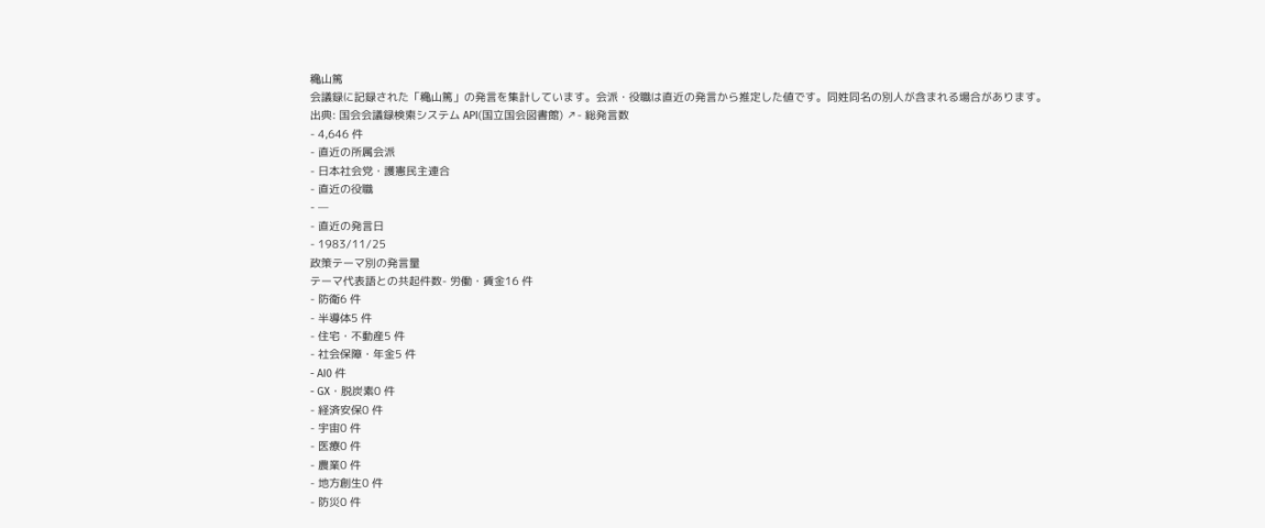穐山篤
会議録に記録された「穐山篤」の発言を集計しています。会派・役職は直近の発言から推定した値です。同姓同名の別人が含まれる場合があります。
出典: 国会会議録検索システム API(国立国会図書館) ↗- 総発言数
- 4,646 件
- 直近の所属会派
- 日本社会党・護憲民主連合
- 直近の役職
- —
- 直近の発言日
- 1983/11/25
政策テーマ別の発言量
テーマ代表語との共起件数- 労働・賃金16 件
- 防衛6 件
- 半導体5 件
- 住宅・不動産5 件
- 社会保障・年金5 件
- AI0 件
- GX・脱炭素0 件
- 経済安保0 件
- 宇宙0 件
- 医療0 件
- 農業0 件
- 地方創生0 件
- 防災0 件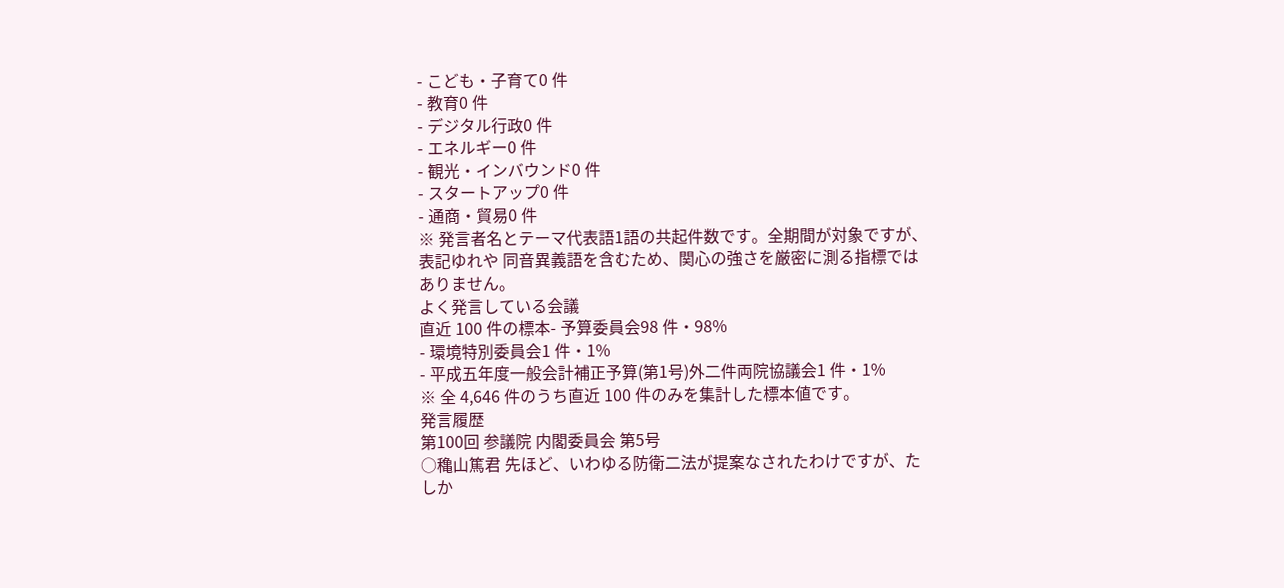- こども・子育て0 件
- 教育0 件
- デジタル行政0 件
- エネルギー0 件
- 観光・インバウンド0 件
- スタートアップ0 件
- 通商・貿易0 件
※ 発言者名とテーマ代表語1語の共起件数です。全期間が対象ですが、表記ゆれや 同音異義語を含むため、関心の強さを厳密に測る指標ではありません。
よく発言している会議
直近 100 件の標本- 予算委員会98 件・98%
- 環境特別委員会1 件・1%
- 平成五年度一般会計補正予算(第1号)外二件両院協議会1 件・1%
※ 全 4,646 件のうち直近 100 件のみを集計した標本値です。
発言履歴
第100回 参議院 内閣委員会 第5号
○穐山篤君 先ほど、いわゆる防衛二法が提案なされたわけですが、たしか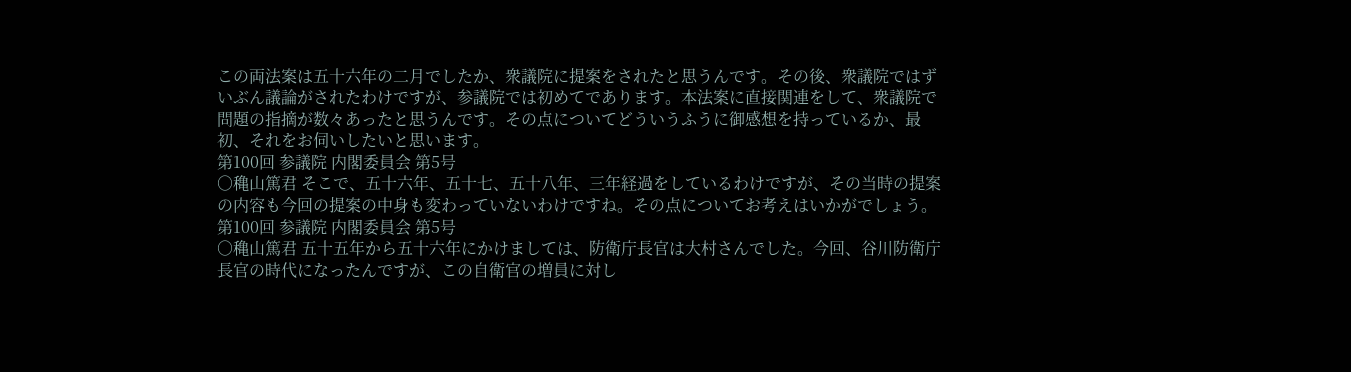この両法案は五十六年の二月でしたか、衆議院に提案をされたと思うんです。その後、衆議院ではずいぶん議論がされたわけですが、参議院では初めてであります。本法案に直接関連をして、衆議院で問題の指摘が数々あったと思うんです。その点についてどういうふうに御感想を持っているか、最初、それをお伺いしたいと思います。
第100回 参議院 内閣委員会 第5号
○穐山篤君 そこで、五十六年、五十七、五十八年、三年経過をしているわけですが、その当時の提案の内容も今回の提案の中身も変わっていないわけですね。その点についてお考えはいかがでしょう。
第100回 参議院 内閣委員会 第5号
○穐山篤君 五十五年から五十六年にかけましては、防衛庁長官は大村さんでした。今回、谷川防衛庁長官の時代になったんですが、この自衛官の増員に対し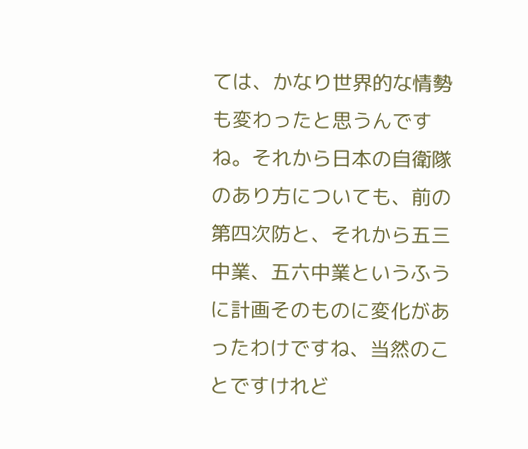ては、かなり世界的な情勢も変わったと思うんですね。それから日本の自衛隊のあり方についても、前の第四次防と、それから五三中業、五六中業というふうに計画そのものに変化があったわけですね、当然のことですけれど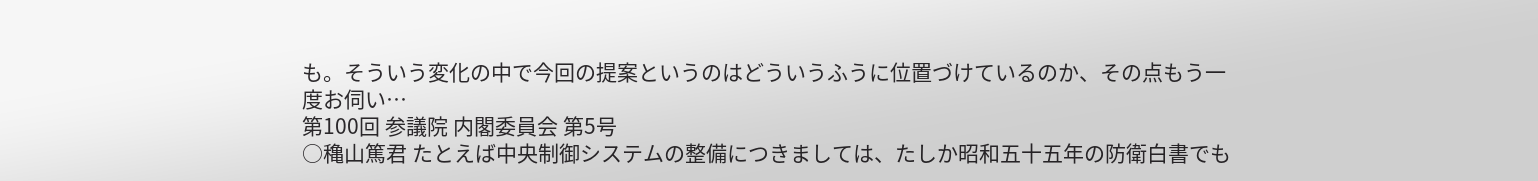も。そういう変化の中で今回の提案というのはどういうふうに位置づけているのか、その点もう一度お伺い…
第100回 参議院 内閣委員会 第5号
○穐山篤君 たとえば中央制御システムの整備につきましては、たしか昭和五十五年の防衛白書でも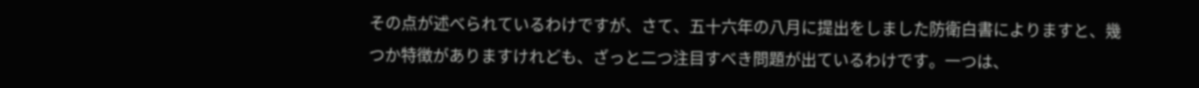その点が述べられているわけですが、さて、五十六年の八月に提出をしました防衛白書によりますと、幾つか特徴がありますけれども、ざっと二つ注目すべき問題が出ているわけです。一つは、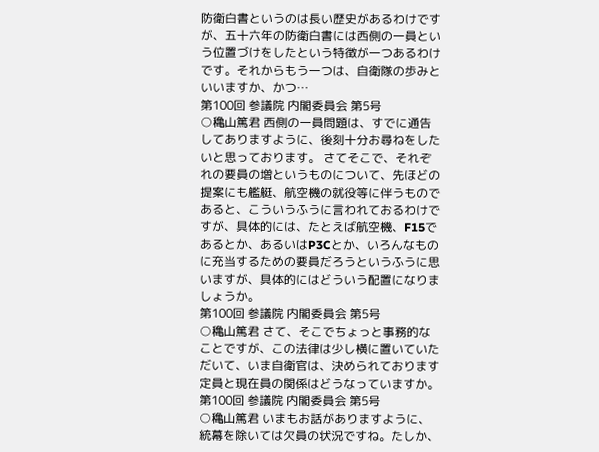防衛白書というのは長い歴史があるわけですが、五十六年の防衛白書には西側の一員という位置づけをしたという特徴が一つあるわけです。それからもう一つは、自衛隊の歩みといいますか、かつ…
第100回 参議院 内閣委員会 第5号
○穐山篤君 西側の一員問題は、すでに通告してありますように、後刻十分お尋ねをしたいと思っております。 さてそこで、それぞれの要員の増というものについて、先ほどの提案にも艦艇、航空機の就役等に伴うものであると、こういうふうに言われておるわけですが、具体的には、たとえば航空機、F15であるとか、あるいはP3Cとか、いろんなものに充当するための要員だろうというふうに思いますが、具体的にはどういう配置になりましょうか。
第100回 参議院 内閣委員会 第5号
○穐山篤君 さて、そこでちょっと事務的なことですが、この法律は少し横に置いていただいて、いま自衛官は、決められております定員と現在員の関係はどうなっていますか。
第100回 参議院 内閣委員会 第5号
○穐山篤君 いまもお話がありますように、統幕を除いては欠員の状況ですね。たしか、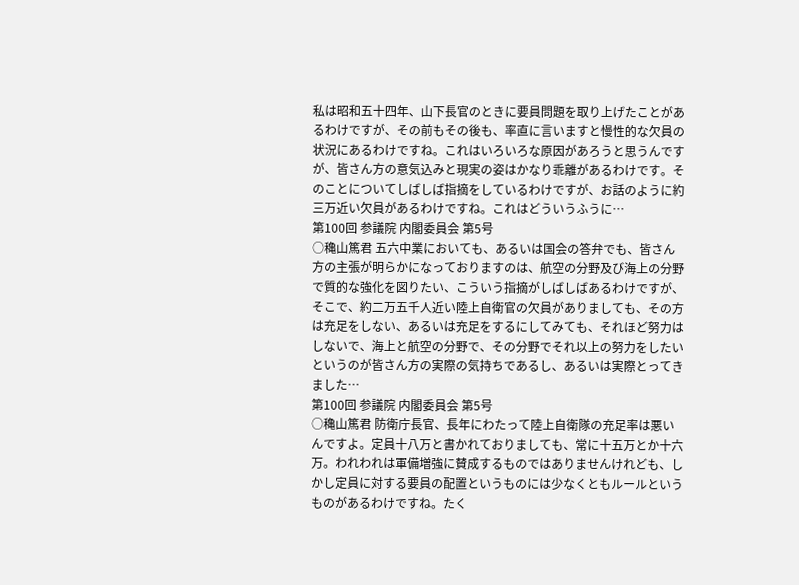私は昭和五十四年、山下長官のときに要員問題を取り上げたことがあるわけですが、その前もその後も、率直に言いますと慢性的な欠員の状況にあるわけですね。これはいろいろな原因があろうと思うんですが、皆さん方の意気込みと現実の姿はかなり乖離があるわけです。そのことについてしばしば指摘をしているわけですが、お話のように約三万近い欠員があるわけですね。これはどういうふうに…
第100回 参議院 内閣委員会 第5号
○穐山篤君 五六中業においても、あるいは国会の答弁でも、皆さん方の主張が明らかになっておりますのは、航空の分野及び海上の分野で質的な強化を図りたい、こういう指摘がしばしばあるわけですが、そこで、約二万五千人近い陸上自衛官の欠員がありましても、その方は充足をしない、あるいは充足をするにしてみても、それほど努力はしないで、海上と航空の分野で、その分野でそれ以上の努力をしたいというのが皆さん方の実際の気持ちであるし、あるいは実際とってきました…
第100回 参議院 内閣委員会 第5号
○穐山篤君 防衛庁長官、長年にわたって陸上自衛隊の充足率は悪いんですよ。定員十八万と書かれておりましても、常に十五万とか十六万。われわれは軍備増強に賛成するものではありませんけれども、しかし定員に対する要員の配置というものには少なくともルールというものがあるわけですね。たく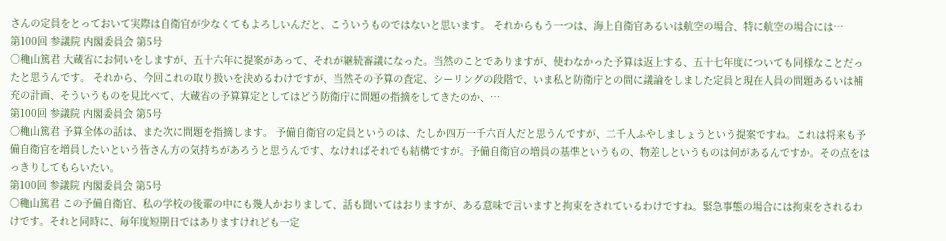さんの定員をとっておいて実際は自衛官が少なくてもよろしいんだと、こういうものではないと思います。 それからもう一つは、海上自衛官あるいは航空の場合、特に航空の場合には…
第100回 参議院 内閣委員会 第5号
○穐山篤君 大蔵省にお伺いをしますが、五十六年に提案があって、それが継続審議になった。当然のことでありますが、使わなかった予算は返上する、五十七年度についても同様なことだったと思うんです。 それから、今回これの取り扱いを決めるわけですが、当然その予算の査定、シーリングの段階で、いま私と防衛庁との間に議論をしました定員と現在人員の問題あるいは補充の計画、そういうものを見比べて、大蔵省の予算算定としてはどう防衛庁に問題の指摘をしてきたのか、…
第100回 参議院 内閣委員会 第5号
○穐山篤君 予算全体の話は、また次に問題を指摘します。 予備自衛官の定員というのは、たしか四万一千六百人だと思うんですが、二千人ふやしましょうという提案ですね。これは将来も予備自衛官を増員したいという皆さん方の気持ちがあろうと思うんです、なければそれでも結構ですが。予備自衛官の増員の基準というもの、物差しというものは何があるんですか。その点をはっきりしてもらいたい。
第100回 参議院 内閣委員会 第5号
○穐山篤君 この予備自衛官、私の学校の後輩の中にも幾人かおりまして、話も聞いてはおりますが、ある意味で言いますと拘束をされているわけですね。緊急事態の場合には拘束をされるわけです。それと同時に、毎年度短期日ではありますけれども一定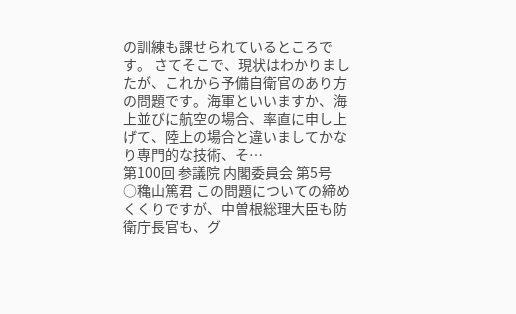の訓練も課せられているところです。 さてそこで、現状はわかりましたが、これから予備自衛官のあり方の問題です。海軍といいますか、海上並びに航空の場合、率直に申し上げて、陸上の場合と違いましてかなり専門的な技術、そ…
第100回 参議院 内閣委員会 第5号
○穐山篤君 この問題についての締めくくりですが、中曽根総理大臣も防衛庁長官も、グ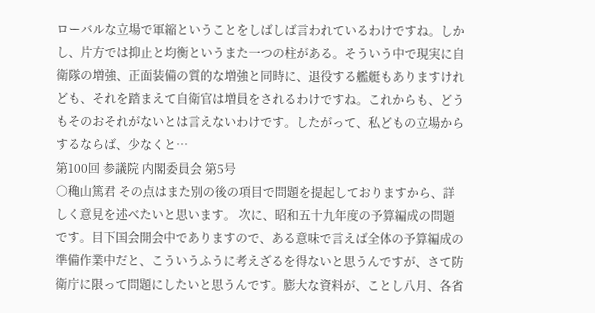ローバルな立場で軍縮ということをしばしば言われているわけですね。しかし、片方では抑止と均衡というまた一つの柱がある。そういう中で現実に自衛隊の増強、正面装備の質的な増強と同時に、退役する艦艇もありますけれども、それを踏まえて自衛官は増員をされるわけですね。これからも、どうもそのおそれがないとは言えないわけです。したがって、私どもの立場からするならば、少なくと…
第100回 参議院 内閣委員会 第5号
○穐山篤君 その点はまた別の後の項目で問題を提起しておりますから、詳しく意見を述べたいと思います。 次に、昭和五十九年度の予算編成の問題です。目下国会開会中でありますので、ある意味で言えば全体の予算編成の準備作業中だと、こういうふうに考えざるを得ないと思うんですが、さて防衛庁に限って問題にしたいと思うんです。膨大な資料が、ことし八月、各省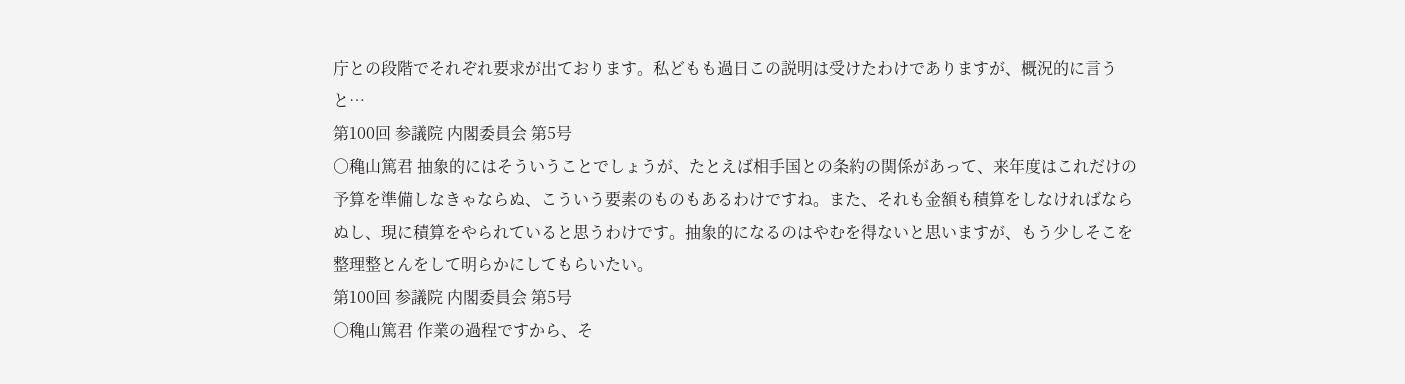庁との段階でそれぞれ要求が出ております。私どもも過日この説明は受けたわけでありますが、概況的に言うと…
第100回 参議院 内閣委員会 第5号
○穐山篤君 抽象的にはそういうことでしょうが、たとえば相手国との条約の関係があって、来年度はこれだけの予算を準備しなきゃならぬ、こういう要素のものもあるわけですね。また、それも金額も積算をしなければならぬし、現に積算をやられていると思うわけです。抽象的になるのはやむを得ないと思いますが、もう少しそこを整理整とんをして明らかにしてもらいたい。
第100回 参議院 内閣委員会 第5号
○穐山篤君 作業の過程ですから、そ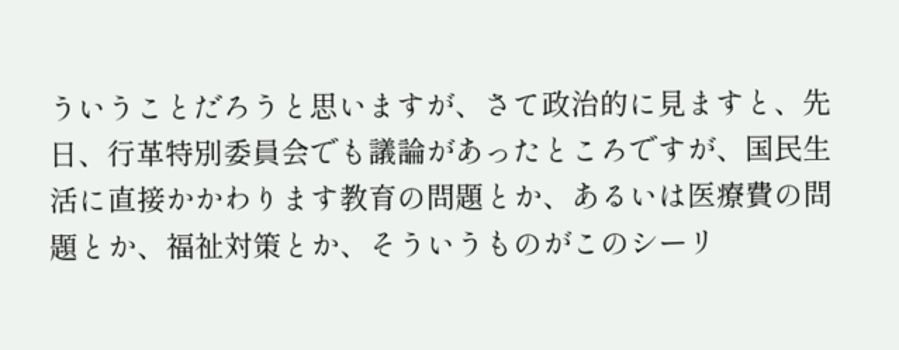ういうことだろうと思いますが、さて政治的に見ますと、先日、行革特別委員会でも議論があったところですが、国民生活に直接かかわります教育の問題とか、あるいは医療費の問題とか、福祉対策とか、そういうものがこのシーリ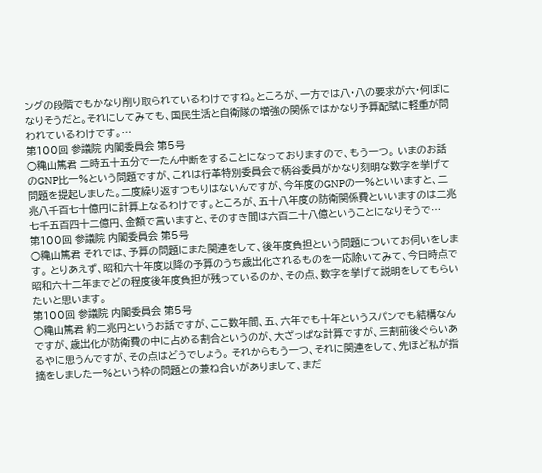ングの段階でもかなり削り取られているわけですね。ところが、一方では八・八の要求が六・何ぼになりそうだと。それにしてみても、国民生活と自衛隊の増強の関係ではかなり予算配賦に軽重が問われているわけです。…
第100回 参議院 内閣委員会 第5号
○穐山篤君 二時五十五分で一たん中断をすることになっておりますので、もう一つ。 いまのお話のGNP比一%という問題ですが、これは行革特別委員会で柄谷委員がかなり刻明な数字を挙げて問題を提起しました。二度繰り返すつもりはないんですが、今年度のGNPの一%といいますと、二兆八千百七十億円に計算上なるわけです。ところが、五十八年度の防衛関係費といいますのは二兆七千五百四十二億円、金額で言いますと、そのすき間は六百二十八億ということになりそうで…
第100回 参議院 内閣委員会 第5号
○穐山篤君 それでは、予算の問題にまた関連をして、後年度負担という問題についてお伺いをします。 とりあえず、昭和六十年度以降の予算のうち歳出化されるものを一応除いてみて、今日時点で昭和六十二年までどの程度後年度負担が残っているのか、その点、数字を挙げて説明をしてもらいたいと思います。
第100回 参議院 内閣委員会 第5号
○穐山篤君 約二兆円というお話ですが、ここ数年間、五、六年でも十年というスパンでも結構なんですが、歳出化が防衛費の中に占める割合というのが、大ざっぱな計算ですが、三割前後ぐらいあるやに思うんですが、その点はどうでしょう。 それからもう一つ、それに関連をして、先ほど私が指摘をしました一%という枠の問題との兼ね合いがありまして、まだ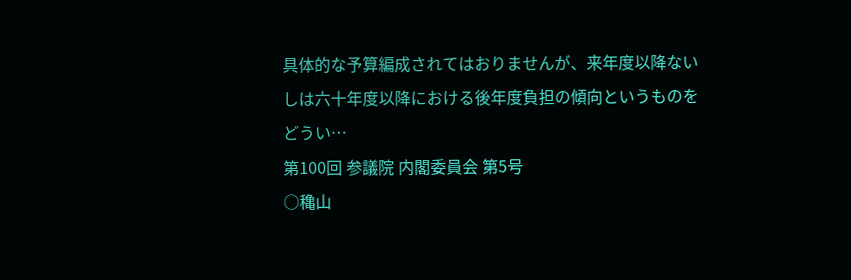具体的な予算編成されてはおりませんが、来年度以降ないしは六十年度以降における後年度負担の傾向というものをどうい…
第100回 参議院 内閣委員会 第5号
○穐山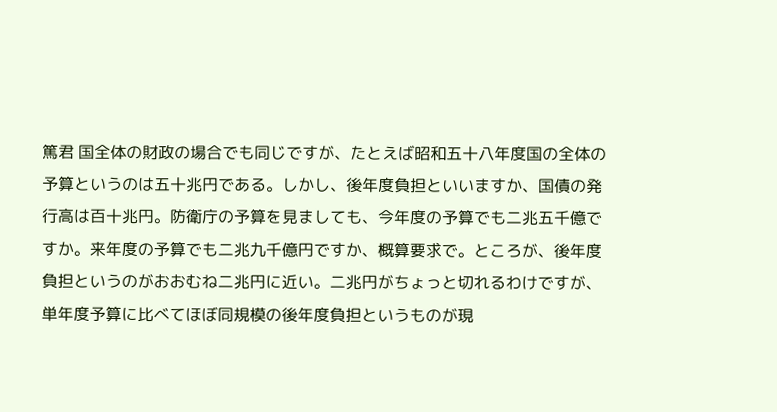篤君 国全体の財政の場合でも同じですが、たとえば昭和五十八年度国の全体の予算というのは五十兆円である。しかし、後年度負担といいますか、国債の発行高は百十兆円。防衛庁の予算を見ましても、今年度の予算でも二兆五千億ですか。来年度の予算でも二兆九千億円ですか、概算要求で。ところが、後年度負担というのがおおむね二兆円に近い。二兆円がちょっと切れるわけですが、単年度予算に比べてほぼ同規模の後年度負担というものが現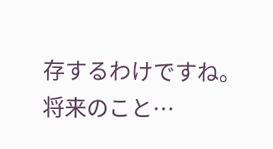存するわけですね。将来のこと…